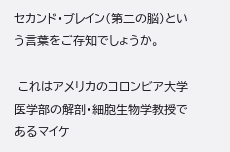セカンド・ブレイン(第二の脳)という言葉をご存知でしょうか。

 これはアメリカのコロンビア大学医学部の解剖・細胞生物学教授であるマイケ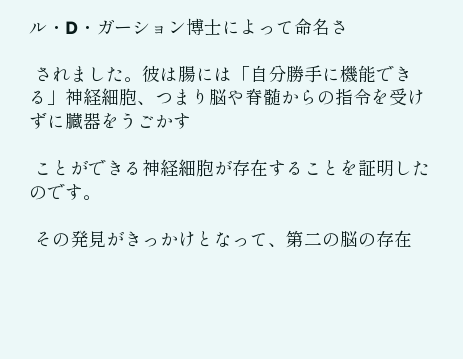ル・D・ガーション博士によって命名さ

 されました。彼は腸には「自分勝手に機能できる」神経細胞、つまり脳や脊髄からの指令を受けずに臓器をうごかす

 ことができる神経細胞が存在することを証明したのです。

 その発見がきっかけとなって、第二の脳の存在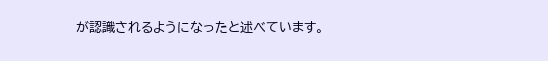が認識されるようになったと述べています。